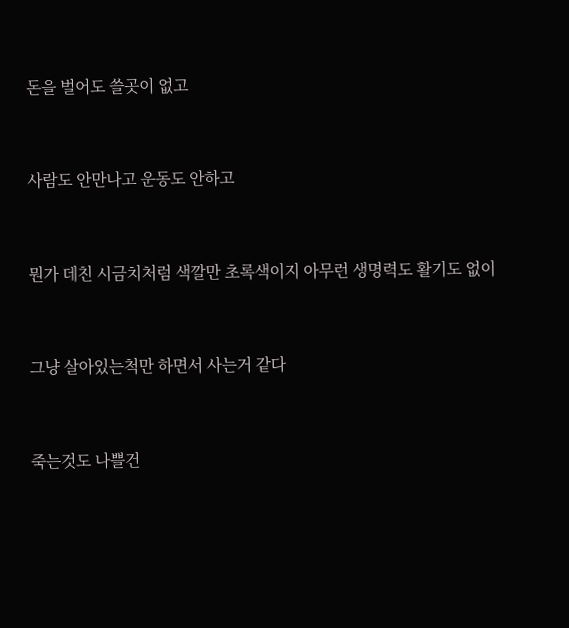돈을 벌어도 쓸곳이 없고


사람도 안만나고 운동도 안하고


뭔가 데친 시금치처럼 색깔만 초록색이지 아무런 생명력도 활기도 없이


그냥 살아있는척만 하면서 사는거 같다


죽는것도 나쁠건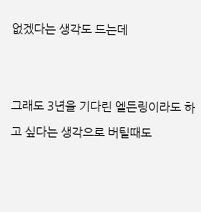없겠다는 생각도 드는데


그래도 3년을 기다린 엘든링이라도 하고 싶다는 생각으로 버틸때도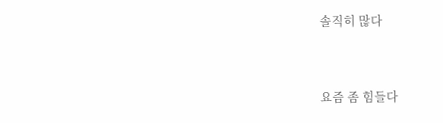솔직히 많다


요즘 좀 힘들다